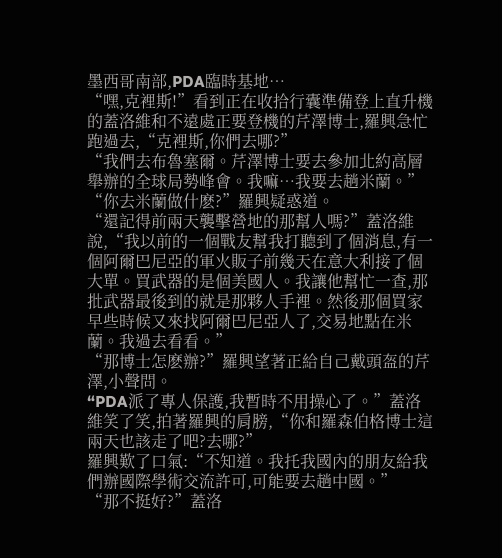墨西哥南部,PDA臨時基地…
“嘿,克裡斯!”看到正在收拾行囊準備登上直升機的蓋洛維和不遠處正要登機的芹澤博士,羅興急忙跑過去,“克裡斯,你們去哪?”
“我們去布魯塞爾。芹澤博士要去參加北約高層舉辦的全球局勢峰會。我嘛…我要去趟米蘭。”
“你去米蘭做什麽?”羅興疑惑道。
“還記得前兩天襲擊營地的那幫人嗎?”蓋洛維說,“我以前的一個戰友幫我打聽到了個消息,有一個阿爾巴尼亞的軍火販子前幾天在意大利接了個大單。買武器的是個美國人。我讓他幫忙一查,那批武器最後到的就是那夥人手裡。然後那個買家早些時候又來找阿爾巴尼亞人了,交易地點在米蘭。我過去看看。”
“那博士怎麽辦?”羅興望著正給自己戴頭盔的芹澤,小聲問。
“PDA派了專人保護,我暫時不用操心了。”蓋洛維笑了笑,拍著羅興的肩膀,“你和羅森伯格博士這兩天也該走了吧?去哪?”
羅興歎了口氣:“不知道。我托我國內的朋友給我們辦國際學術交流許可,可能要去趟中國。”
“那不挺好?”蓋洛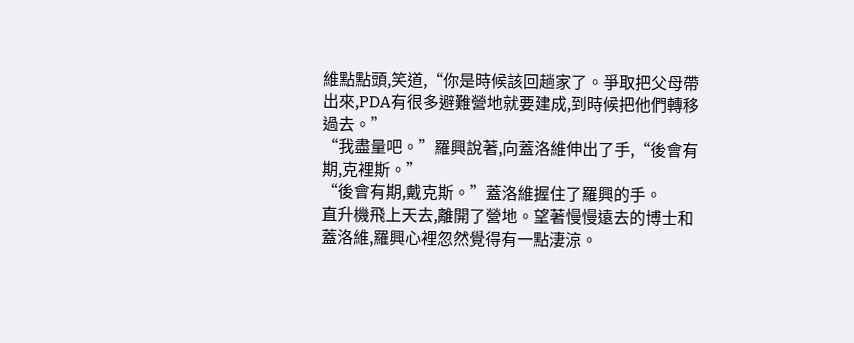維點點頭,笑道,“你是時候該回趟家了。爭取把父母帶出來,PDA有很多避難營地就要建成,到時候把他們轉移過去。”
“我盡量吧。”羅興說著,向蓋洛維伸出了手,“後會有期,克裡斯。”
“後會有期,戴克斯。”蓋洛維握住了羅興的手。
直升機飛上天去,離開了營地。望著慢慢遠去的博士和蓋洛維,羅興心裡忽然覺得有一點淒涼。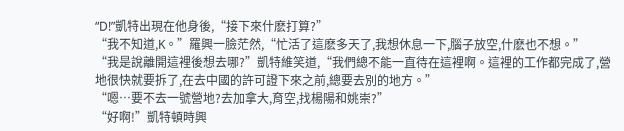“D!”凱特出現在他身後,“接下來什麽打算?”
“我不知道,K。”羅興一臉茫然,“忙活了這麽多天了,我想休息一下,腦子放空,什麽也不想。”
“我是說離開這裡後想去哪?”凱特維笑道,“我們總不能一直待在這裡啊。這裡的工作都完成了,營地很快就要拆了,在去中國的許可證下來之前,總要去別的地方。”
“嗯…要不去一號營地?去加拿大,育空,找楊陽和姚崇?”
“好啊!”凱特頓時興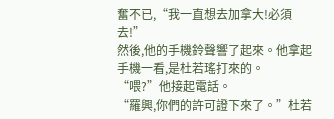奮不已,“我一直想去加拿大!必須去!”
然後,他的手機鈴聲響了起來。他拿起手機一看,是杜若瑤打來的。
“喂?”他接起電話。
“羅興,你們的許可證下來了。”杜若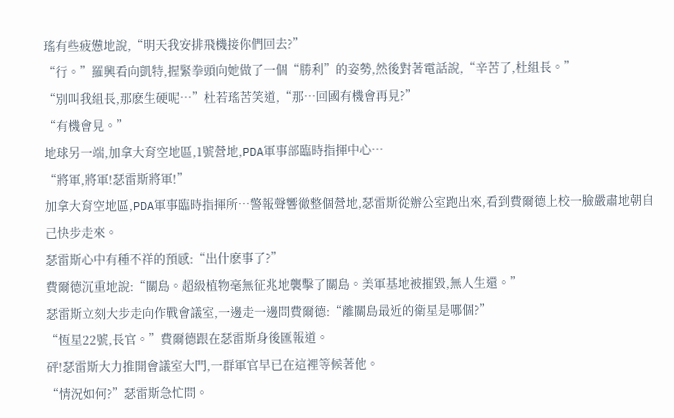瑤有些疲憊地說,“明天我安排飛機接你們回去?”
“行。”羅興看向凱特,握緊拳頭向她做了一個“勝利”的姿勢,然後對著電話說,“辛苦了,杜組長。”
“別叫我組長,那麽生硬呢…”杜若瑤苦笑道,“那…回國有機會再見?”
“有機會見。”
地球另一端,加拿大育空地區,1號營地,PDA軍事部臨時指揮中心…
“將軍,將軍!瑟雷斯將軍!”
加拿大育空地區,PDA軍事臨時指揮所…警報聲響徹整個營地,瑟雷斯從辦公室跑出來,看到費爾德上校一臉嚴肅地朝自己快步走來。
瑟雷斯心中有種不祥的預感:“出什麽事了?”
費爾德沉重地說:“關島。超級植物毫無征兆地襲擊了關島。美軍基地被摧毀,無人生還。”
瑟雷斯立刻大步走向作戰會議室,一邊走一邊問費爾德:“離關島最近的衛星是哪個?”
“恆星22號,長官。”費爾德跟在瑟雷斯身後匯報道。
砰!瑟雷斯大力推開會議室大門,一群軍官早已在這裡等候著他。
“情況如何?”瑟雷斯急忙問。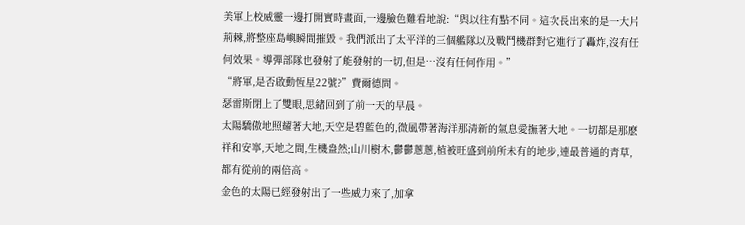美軍上校威靈一邊打開實時畫面,一邊臉色難看地說:“與以往有點不同。這次長出來的是一大片荊棘,將整座島嶼瞬間摧毀。我們派出了太平洋的三個艦隊以及戰鬥機群對它進行了轟炸,沒有任何效果。導彈部隊也發射了能發射的一切,但是…沒有任何作用。”
“將軍,是否啟動恆星22號?”費爾德問。
瑟雷斯閉上了雙眼,思緒回到了前一天的早晨。
太陽驕傲地照耀著大地,天空是碧藍色的,微風帶著海洋那清新的氣息愛撫著大地。一切都是那麽祥和安寧,天地之間,生機盎然;山川樹木,鬱鬱蔥蔥,植被旺盛到前所未有的地步,連最普通的青草,都有從前的兩倍高。
金色的太陽已經發射出了一些威力來了,加拿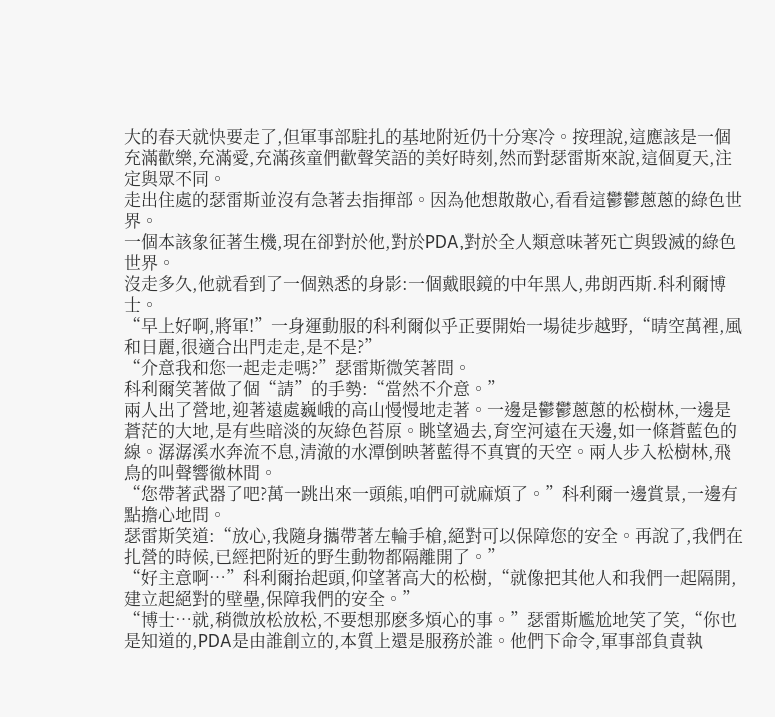大的春天就快要走了,但軍事部駐扎的基地附近仍十分寒冷。按理說,這應該是一個充滿歡樂,充滿愛,充滿孩童們歡聲笑語的美好時刻,然而對瑟雷斯來說,這個夏天,注定與眾不同。
走出住處的瑟雷斯並沒有急著去指揮部。因為他想散散心,看看這鬱鬱蔥蔥的綠色世界。
一個本該象征著生機,現在卻對於他,對於PDA,對於全人類意味著死亡與毀滅的綠色世界。
沒走多久,他就看到了一個熟悉的身影:一個戴眼鏡的中年黑人,弗朗西斯.科利爾博士。
“早上好啊,將軍!”一身運動服的科利爾似乎正要開始一場徒步越野,“晴空萬裡,風和日麗,很適合出門走走,是不是?”
“介意我和您一起走走嗎?”瑟雷斯微笑著問。
科利爾笑著做了個“請”的手勢:“當然不介意。”
兩人出了營地,迎著遠處巍峨的高山慢慢地走著。一邊是鬱鬱蔥蔥的松樹林,一邊是蒼茫的大地,是有些暗淡的灰綠色苔原。眺望過去,育空河遠在天邊,如一條蒼藍色的線。潺潺溪水奔流不息,清澈的水潭倒映著藍得不真實的天空。兩人步入松樹林,飛鳥的叫聲響徹林間。
“您帶著武器了吧?萬一跳出來一頭熊,咱們可就麻煩了。”科利爾一邊賞景,一邊有點擔心地問。
瑟雷斯笑道:“放心,我隨身攜帶著左輪手槍,絕對可以保障您的安全。再說了,我們在扎營的時候,已經把附近的野生動物都隔離開了。”
“好主意啊…”科利爾抬起頭,仰望著高大的松樹,“就像把其他人和我們一起隔開,建立起絕對的壁壘,保障我們的安全。”
“博士…就,稍微放松放松,不要想那麽多煩心的事。”瑟雷斯尷尬地笑了笑,“你也是知道的,PDA是由誰創立的,本質上還是服務於誰。他們下命令,軍事部負責執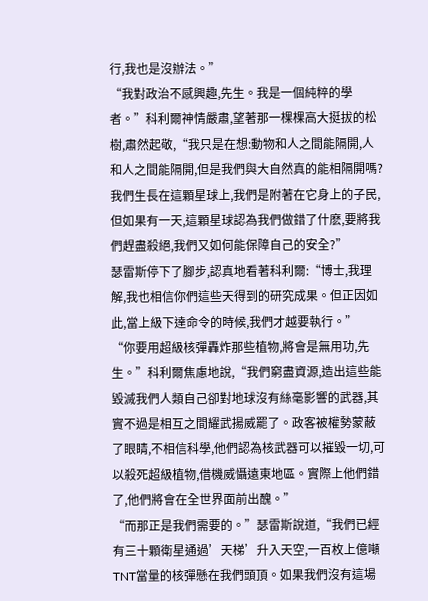行,我也是沒辦法。”
“我對政治不感興趣,先生。我是一個純粹的學者。”科利爾神情嚴肅,望著那一棵棵高大挺拔的松樹,肅然起敬,“我只是在想:動物和人之間能隔開,人和人之間能隔開,但是我們與大自然真的能相隔開嗎?我們生長在這顆星球上,我們是附著在它身上的子民,但如果有一天,這顆星球認為我們做錯了什麽,要將我們趕盡殺絕,我們又如何能保障自己的安全?”
瑟雷斯停下了腳步,認真地看著科利爾:“博士,我理解,我也相信你們這些天得到的研究成果。但正因如此,當上級下達命令的時候,我們才越要執行。”
“你要用超級核彈轟炸那些植物,將會是無用功,先生。”科利爾焦慮地說,“我們窮盡資源,造出這些能毀滅我們人類自己卻對地球沒有絲毫影響的武器,其實不過是相互之間耀武揚威罷了。政客被權勢蒙蔽了眼睛,不相信科學,他們認為核武器可以摧毀一切,可以殺死超級植物,借機威懾遠東地區。實際上他們錯了,他們將會在全世界面前出醜。”
“而那正是我們需要的。”瑟雷斯說道,“我們已經有三十顆衛星通過’天梯’升入天空,一百枚上億噸TNT當量的核彈懸在我們頭頂。如果我們沒有這場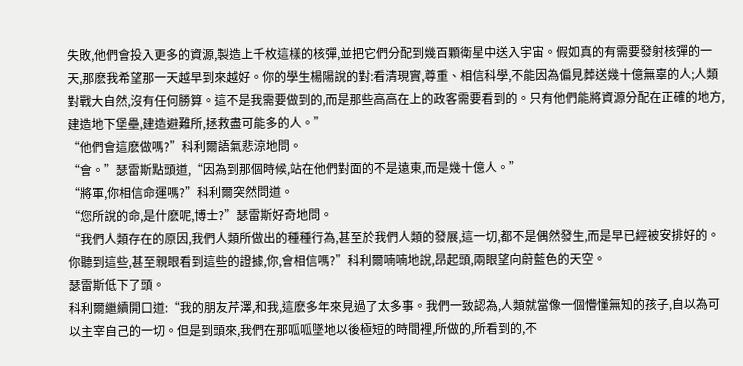失敗,他們會投入更多的資源,製造上千枚這樣的核彈,並把它們分配到幾百顆衛星中送入宇宙。假如真的有需要發射核彈的一天,那麽我希望那一天越早到來越好。你的學生楊陽說的對:看清現實,尊重、相信科學,不能因為偏見葬送幾十億無辜的人;人類對戰大自然,沒有任何勝算。這不是我需要做到的,而是那些高高在上的政客需要看到的。只有他們能將資源分配在正確的地方,建造地下堡壘,建造避難所,拯救盡可能多的人。”
“他們會這麽做嗎?”科利爾語氣悲涼地問。
“會。”瑟雷斯點頭道,“因為到那個時候,站在他們對面的不是遠東,而是幾十億人。”
“將軍,你相信命運嗎?”科利爾突然問道。
“您所說的命,是什麽呢,博士?”瑟雷斯好奇地問。
“我們人類存在的原因,我們人類所做出的種種行為,甚至於我們人類的發展,這一切,都不是偶然發生,而是早已經被安排好的。你聽到這些,甚至親眼看到這些的證據,你,會相信嗎?”科利爾喃喃地說,昂起頭,兩眼望向蔚藍色的天空。
瑟雷斯低下了頭。
科利爾繼續開口道:“我的朋友芹澤,和我,這麽多年來見過了太多事。我們一致認為,人類就當像一個懵懂無知的孩子,自以為可以主宰自己的一切。但是到頭來,我們在那呱呱墜地以後極短的時間裡,所做的,所看到的,不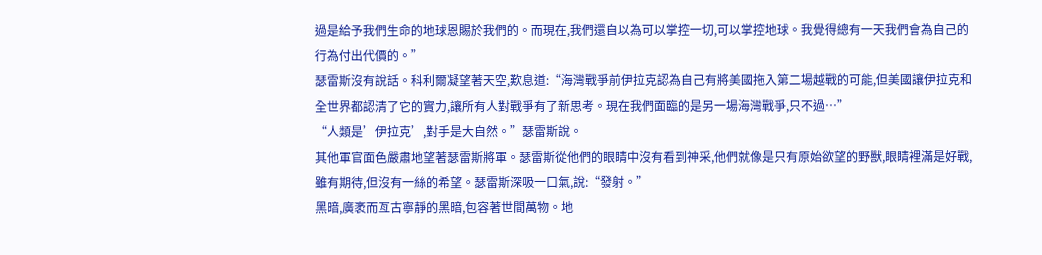過是給予我們生命的地球恩賜於我們的。而現在,我們還自以為可以掌控一切,可以掌控地球。我覺得總有一天我們會為自己的行為付出代價的。”
瑟雷斯沒有說話。科利爾凝望著天空,歎息道:“海灣戰爭前伊拉克認為自己有將美國拖入第二場越戰的可能,但美國讓伊拉克和全世界都認清了它的實力,讓所有人對戰爭有了新思考。現在我們面臨的是另一場海灣戰爭,只不過…”
“人類是’伊拉克’,對手是大自然。”瑟雷斯說。
其他軍官面色嚴肅地望著瑟雷斯將軍。瑟雷斯從他們的眼睛中沒有看到神采,他們就像是只有原始欲望的野獸,眼睛裡滿是好戰,雖有期待,但沒有一絲的希望。瑟雷斯深吸一口氣,說:“發射。”
黑暗,廣袤而亙古寧靜的黑暗,包容著世間萬物。地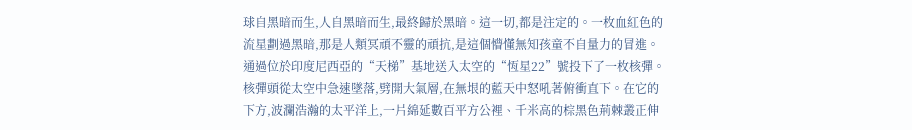球自黑暗而生,人自黑暗而生,最終歸於黑暗。這一切,都是注定的。一枚血紅色的流星劃過黑暗,那是人類冥頑不靈的頑抗,是這個懵懂無知孩童不自量力的冒進。通過位於印度尼西亞的“天梯”基地送入太空的“恆星22”號投下了一枚核彈。
核彈頭從太空中急速墜落,劈開大氣層,在無垠的藍天中怒吼著俯衝直下。在它的下方,波瀾浩瀚的太平洋上,一片綿延數百平方公裡、千米高的棕黑色荊棘叢正伸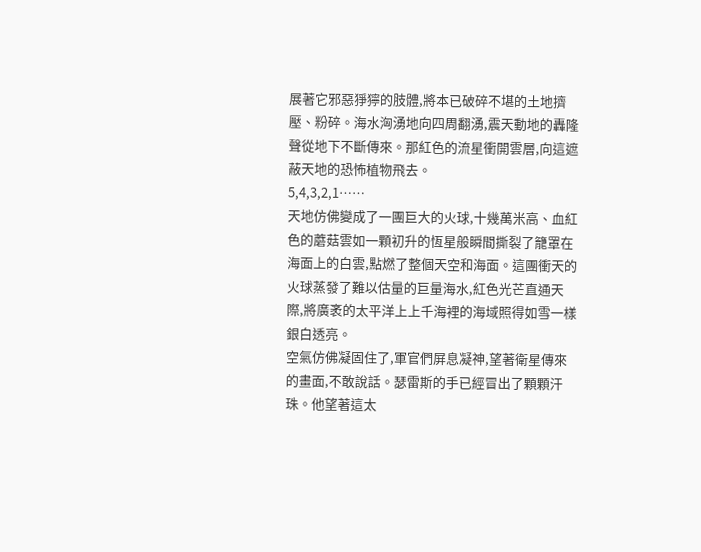展著它邪惡猙獰的肢體,將本已破碎不堪的土地擠壓、粉碎。海水洶湧地向四周翻湧,震天動地的轟隆聲從地下不斷傳來。那紅色的流星衝開雲層,向這遮蔽天地的恐怖植物飛去。
5,4,3,2,1……
天地仿佛變成了一團巨大的火球,十幾萬米高、血紅色的蘑菇雲如一顆初升的恆星般瞬間撕裂了籠罩在海面上的白雲,點燃了整個天空和海面。這團衝天的火球蒸發了難以估量的巨量海水,紅色光芒直通天際,將廣袤的太平洋上上千海裡的海域照得如雪一樣銀白透亮。
空氣仿佛凝固住了,軍官們屏息凝神,望著衛星傳來的畫面,不敢說話。瑟雷斯的手已經冒出了顆顆汗珠。他望著這太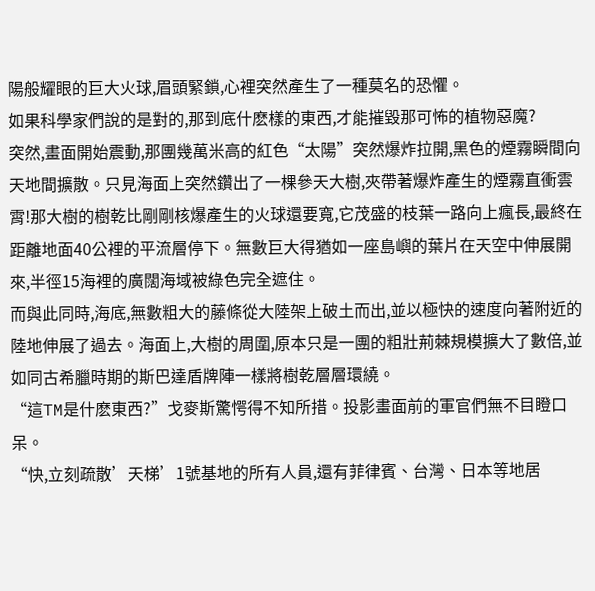陽般耀眼的巨大火球,眉頭緊鎖,心裡突然產生了一種莫名的恐懼。
如果科學家們說的是對的,那到底什麽樣的東西,才能摧毀那可怖的植物惡魔?
突然,畫面開始震動,那團幾萬米高的紅色“太陽”突然爆炸拉開,黑色的煙霧瞬間向天地間擴散。只見海面上突然鑽出了一棵參天大樹,夾帶著爆炸產生的煙霧直衝雲霄!那大樹的樹乾比剛剛核爆產生的火球還要寬,它茂盛的枝葉一路向上瘋長,最終在距離地面40公裡的平流層停下。無數巨大得猶如一座島嶼的葉片在天空中伸展開來,半徑15海裡的廣闊海域被綠色完全遮住。
而與此同時,海底,無數粗大的藤條從大陸架上破土而出,並以極快的速度向著附近的陸地伸展了過去。海面上,大樹的周圍,原本只是一團的粗壯荊棘規模擴大了數倍,並如同古希臘時期的斯巴達盾牌陣一樣將樹乾層層環繞。
“這TM是什麽東西?”戈麥斯驚愕得不知所措。投影畫面前的軍官們無不目瞪口呆。
“快,立刻疏散’天梯’1號基地的所有人員,還有菲律賓、台灣、日本等地居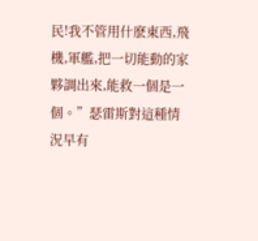民!我不管用什麽東西,飛機,軍艦,把一切能動的家夥調出來,能救一個是一個。”瑟雷斯對這種情況早有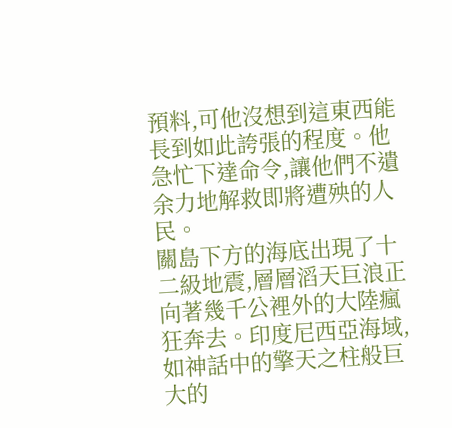預料,可他沒想到這東西能長到如此誇張的程度。他急忙下達命令,讓他們不遺余力地解救即將遭殃的人民。
關島下方的海底出現了十二級地震,層層滔天巨浪正向著幾千公裡外的大陸瘋狂奔去。印度尼西亞海域,如神話中的擎天之柱般巨大的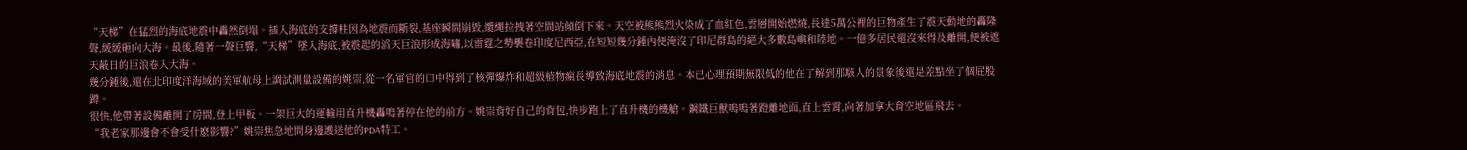“天梯”在猛烈的海底地震中轟然倒塌。插入海底的支撐柱因為地震而斷裂,基座瞬間崩毀,纜繩拉拽著空間站傾倒下來。天空被熊熊烈火染成了血紅色,雲層開始燃燒,長達5萬公裡的巨物產生了震天動地的轟隆聲,緩緩砸向大海。最後,隨著一聲巨響,“天梯”墜入海底,被震起的滔天巨浪形成海嘯,以雷霆之勢襲卷印度尼西亞,在短短幾分鍾內便淹沒了印尼群島的絕大多數島嶼和陸地。一億多居民還沒來得及離開,便被遮天蔽日的巨浪卷入大海。
幾分鍾後,還在北印度洋海域的美軍航母上調試測量設備的姚崇,從一名軍官的口中得到了核彈爆炸和超級植物瘋長導致海底地震的消息。本已心理預期無限低的他在了解到那駭人的景象後還是差點坐了個屁股蹲。
很快,他帶著設備離開了房間,登上甲板。一架巨大的運輸用直升機轟鳴著停在他的前方。姚崇背好自己的背包,快步跑上了直升機的機艙。鋼鐵巨獸嗚嗚著蹬離地面,直上雲霄,向著加拿大育空地區飛去。
“我老家那邊會不會受什麽影響?”姚崇焦急地問身邊護送他的PDA特工。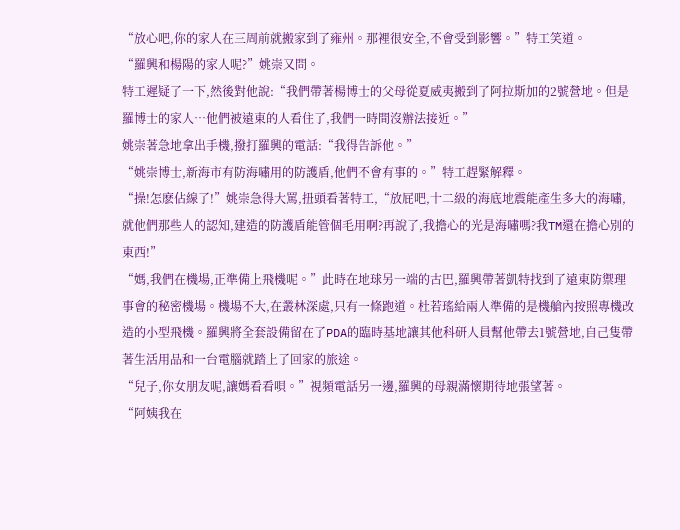“放心吧,你的家人在三周前就搬家到了雍州。那裡很安全,不會受到影響。”特工笑道。
“羅興和楊陽的家人呢?”姚崇又問。
特工遲疑了一下,然後對他說:“我們帶著楊博士的父母從夏威夷搬到了阿拉斯加的2號營地。但是羅博士的家人…他們被遠東的人看住了,我們一時間沒辦法接近。”
姚崇著急地拿出手機,撥打羅興的電話:“我得告訴他。”
“姚崇博士,新海市有防海嘯用的防護盾,他們不會有事的。”特工趕緊解釋。
“操!怎麽佔線了!”姚崇急得大罵,扭頭看著特工,“放屁吧,十二級的海底地震能產生多大的海嘯,就他們那些人的認知,建造的防護盾能管個毛用啊?再說了,我擔心的光是海嘯嗎?我TM還在擔心別的東西!”
“媽,我們在機場,正準備上飛機呢。”此時在地球另一端的古巴,羅興帶著凱特找到了遠東防禦理事會的秘密機場。機場不大,在叢林深處,只有一條跑道。杜若瑤給兩人準備的是機艙內按照專機改造的小型飛機。羅興將全套設備留在了PDA的臨時基地讓其他科研人員幫他帶去1號營地,自己隻帶著生活用品和一台電腦就踏上了回家的旅途。
“兒子,你女朋友呢,讓媽看看唄。”視頻電話另一邊,羅興的母親滿懷期待地張望著。
“阿姨我在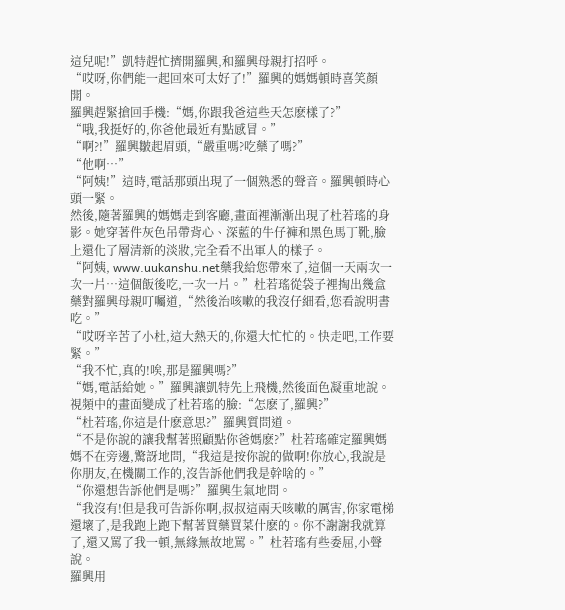這兒呢!”凱特趕忙擠開羅興,和羅興母親打招呼。
“哎呀,你們能一起回來可太好了!”羅興的媽媽頓時喜笑顏開。
羅興趕緊搶回手機:“媽,你跟我爸這些天怎麽樣了?”
“哦,我挺好的,你爸他最近有點感冒。”
“啊?!”羅興皺起眉頭,“嚴重嗎?吃藥了嗎?”
“他啊…”
“阿姨!”這時,電話那頭出現了一個熟悉的聲音。羅興頓時心頭一緊。
然後,隨著羅興的媽媽走到客廳,畫面裡漸漸出現了杜若瑤的身影。她穿著件灰色吊帶背心、深藍的牛仔褲和黑色馬丁靴,臉上還化了層清新的淡妝,完全看不出軍人的樣子。
“阿姨, www.uukanshu.net藥我給您帶來了,這個一天兩次一次一片…這個飯後吃,一次一片。”杜若瑤從袋子裡掏出幾盒藥對羅興母親叮囑道,“然後治咳嗽的我沒仔細看,您看說明書吃。”
“哎呀辛苦了小杜,這大熱天的,你還大忙忙的。快走吧,工作要緊。”
“我不忙,真的!唉,那是羅興嗎?”
“媽,電話給她。”羅興讓凱特先上飛機,然後面色凝重地說。
視頻中的畫面變成了杜若瑤的臉:“怎麽了,羅興?”
“杜若瑤,你這是什麽意思?”羅興質問道。
“不是你說的讓我幫著照顧點你爸媽麽?”杜若瑤確定羅興媽媽不在旁邊,驚訝地問,“我這是按你說的做啊!你放心,我說是你朋友,在機關工作的,沒告訴他們我是幹啥的。”
“你還想告訴他們是嗎?”羅興生氣地問。
“我沒有!但是我可告訴你啊,叔叔這兩天咳嗽的厲害,你家電梯還壞了,是我跑上跑下幫著買藥買菜什麽的。你不謝謝我就算了,還又罵了我一頓,無緣無故地罵。”杜若瑤有些委屈,小聲說。
羅興用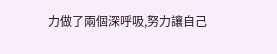力做了兩個深呼吸,努力讓自己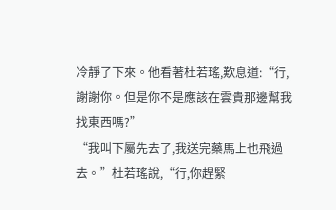冷靜了下來。他看著杜若瑤,歎息道:“行,謝謝你。但是你不是應該在雲貴那邊幫我找東西嗎?”
“我叫下屬先去了,我送完藥馬上也飛過去。”杜若瑤說,“行,你趕緊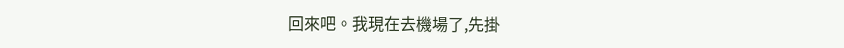回來吧。我現在去機場了,先掛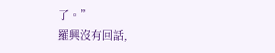了。”
羅興沒有回話,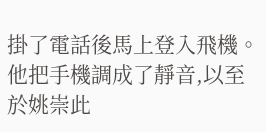掛了電話後馬上登入飛機。他把手機調成了靜音,以至於姚崇此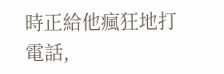時正給他瘋狂地打電話,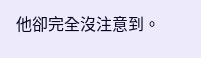他卻完全沒注意到。